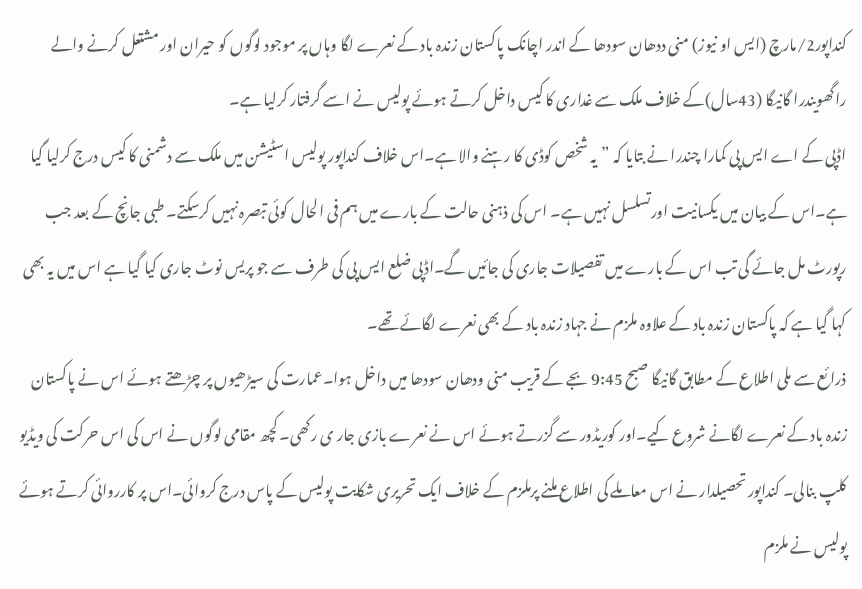کنداپور2/مارچ (ایس او نیوز) منی ددھان سودھا کے اندر اچانک پاکستان زندہ باد کے نعرے لگا وہاں پر موجود لوگوں کو حیران اور مشتعل کرنے والے راگھویندرا گانیگا (43سال)کے خلاف ملک سے غداری کا کیس داخل کرتے ہوئے پولیس نے اسے گرفتار کرلیا ہے۔
اڈپی کے اے ایس پی کمارا چندرا نے بتایا کہ ”یہ شخص کوڈی کا رہنے والا ہے۔اس خلاف کنداپور پولیس اسٹیشن میں ملک سے دشمنی کا کیس درج کرلیا گیا ہے۔اس کے بیان میں یکسانیت اورتسلسل نہیں ہے۔ اس کی ذہنی حالت کے بارے میں ہم فی الحال کوئی تبصرہ نہیں کرسکتے۔ طبی جانچ کے بعد جب رپورٹ مل جائے گی تب اس کے بارے میں تفصیلات جاری کی جائیں گے۔اڈپی ضلع ایس پی کی طرف سے جو پریس نوٹ جاری کیا گیا ہے اس میں یہ بھی کہا گیا ہے کہ پاکستان زندہ باد کے علاوہ ملزم نے جہاد زندہ باد کے بھی نعرے لگائے تھے۔
ذرائع سے ملی اطلاع کے مطابق گانیگا صبح 9:45 بجے کے قریب منی ودھان سودھا میں داخل ہوا۔عمارت کی سیڑھیوں پر چڑھتے ہوئے اس نے پاکستان زندہ باد کے نعرے لگانے شروع کیے۔اور کوریڈور سے گزرتے ہوئے اس نے نعرے بازی جار ی رکھی۔ کچھ مقامی لوگوں نے اس کی اس حرکت کی ویڈیو کلپ بنالی۔ کنداپور تحصیلدار نے اس معاملے کی اطلاع ملنے پرملزم کے خلاف ایک تحریری شکایت پولیس کے پاس درج کروائی۔اس پر کارروائی کرتے ہوئے پولیس نے ملزم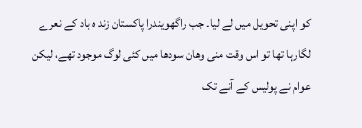کو اپنی تحویل میں لے لیا۔ جب راگھویندرا پاکستان زند ہ باد کے نعرے لگارہا تھا تو اس وقت منی وھان سودھا میں کئی لوگ موجود تھے، لیکن عوام نے پولیس کے آنے تک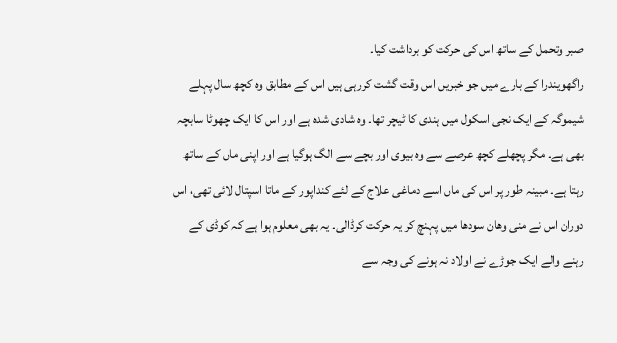صبر وتحمل کے ساتھ اس کی حرکت کو برداشت کیا۔
راگھویندرا کے بارے میں جو خبریں اس وقت گشت کررہی ہیں اس کے مطابق وہ کچھ سال پہلے شیموگہ کے ایک نجی اسکول میں ہندی کا ٹیچر تھا۔ وہ شادی شدہ ہے اور اس کا ایک چھوٹا سابچہ بھی ہے۔ مگر پچھلے کچھ عرصے سے وہ بیوی اور بچے سے الگ ہوگیا ہے اور اپنی ماں کے ساتھ رہتا ہے۔ مبینہ طور پر اس کی ماں اسے دماغی علاج کے لئے کنداپور کے ماتا اسپتال لائی تھی، اس دوران اس نے منی وھان سودھا میں پہنچ کر یہ حرکت کرڈالی۔ یہ بھی معلوم ہوا ہے کہ کوڈی کے رہنے والے ایک جوڑے نے اولاد نہ ہونے کی وجہ سے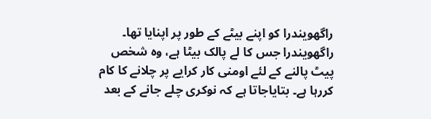راگھویندرا کو اپنے بیٹے کے طور پر اپنایا تھا۔ راگھویندرا جس کا لے پالک بیٹا ہے، وہ شخص پیٹ پالنے کے لئے اومنی کار کرایے پر چلانے کا کام کررہا ہے۔ بتایاجاتا ہے کہ نوکری چلے جانے کے بعد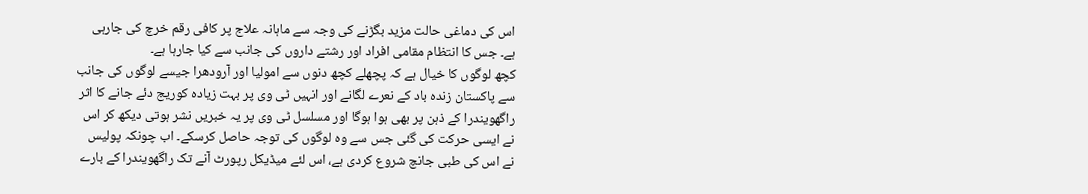اس کی دماغی حالت مزید بگڑنے کی وجہ سے ماہانہ علاج پر کافی رقم خرچ کی جارہی ہے۔ جس کا انتظام مقامی افراد اور رشتے داروں کی جانب سے کیا جارہا ہے۔
کچھ لوگوں کا خیال ہے کہ پچھلے کچھ دنوں سے امولیا اور آرودھرا جیسے لوگوں کی جانب سے پاکستان زندہ باد کے نعرے لگانے اور انہیں ٹی وی پر بہت زیادہ کوریج دئے جانے کا اثر راگھویندرا کے ذہن پر بھی ہوا ہوگا اور مسلسل ٹی وی پر یہ خبریں نشر ہوتی دیکھ کر اس نے ایسی حرکت کی گئی جس سے وہ لوگوں کی توجہ حاصل کرسکے۔ اب چونکہ پولیس نے اس کی طبی جانچ شروع کردی ہے، اس لئے میڈیکل رپورٹ آنے تک راگھویندرا کے بارے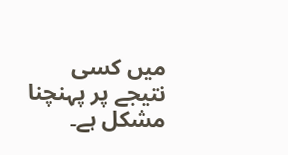میں کسی نتیجے پر پہنچنا مشکل ہے۔